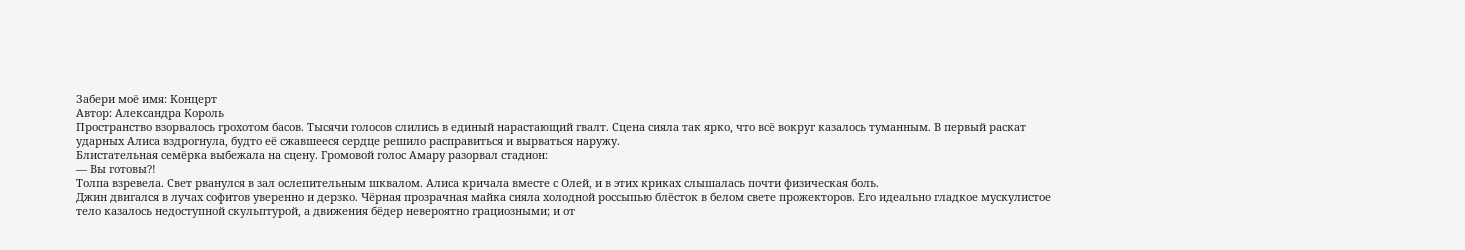Забери моё имя: Концерт
Автор: Александра Король
Пространство взорвалось грохотом басов. Тысячи голосов слились в единый нарастающий гвалт. Сцена сияла так ярко, что всё вокруг казалось туманным. В первый раскат ударных Алиса вздрогнула, будто её сжавшееся сердце решило расправиться и вырваться наружу.
Блистательная семёрка выбежала на сцену. Громовой голос Амару разорвал стадион:
— Вы готовы?!
Толпа взревела. Свет рванулся в зал ослепительным шквалом. Алиса кричала вместе с Олей, и в этих криках слышалась почти физическая боль.
Джин двигался в лучах софитов уверенно и дерзко. Чёрная прозрачная майка сияла холодной россыпью блёсток в белом свете прожекторов. Его идеально гладкое мускулистое тело казалось недоступной скульптурой, а движения бёдер невероятно грациозными; и от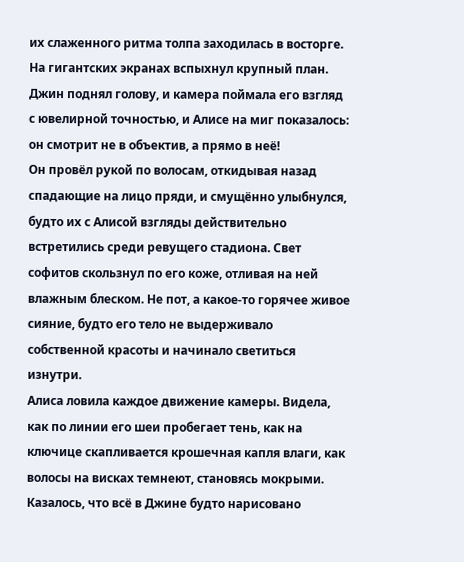их слаженного ритма толпа заходилась в восторге.
На гигантских экранах вспыхнул крупный план. Джин поднял голову, и камера поймала его взгляд с ювелирной точностью, и Алисе на миг показалось: он смотрит не в объектив, а прямо в неё!
Он провёл рукой по волосам, откидывая назад спадающие на лицо пряди, и смущённо улыбнулся, будто их с Алисой взгляды действительно встретились среди ревущего стадиона. Свет софитов скользнул по его коже, отливая на ней влажным блеском. Не пот, а какое-то горячее живое сияние, будто его тело не выдерживало собственной красоты и начинало светиться изнутри.
Алиса ловила каждое движение камеры. Видела, как по линии его шеи пробегает тень, как на ключице скапливается крошечная капля влаги, как волосы на висках темнеют, становясь мокрыми. Казалось, что всё в Джине будто нарисовано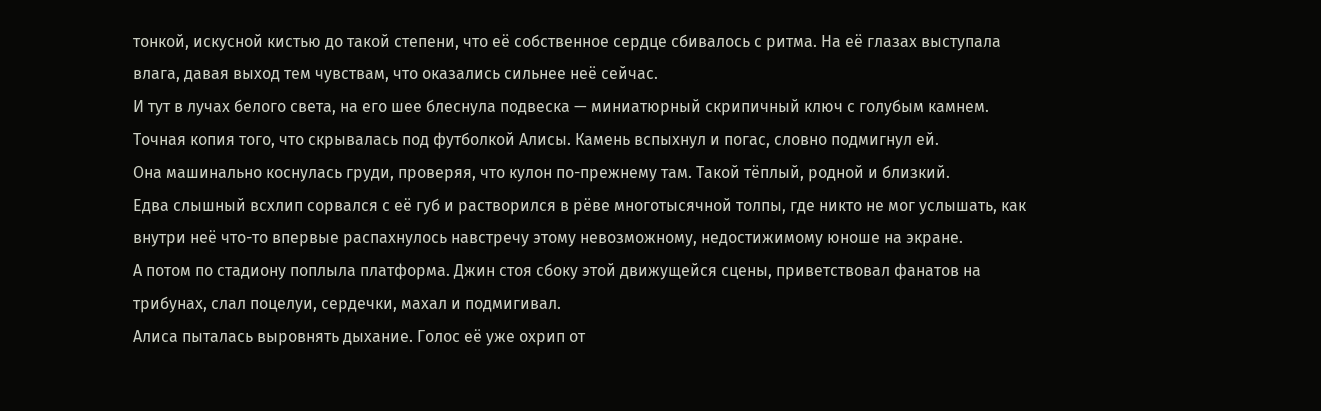тонкой, искусной кистью до такой степени, что её собственное сердце сбивалось с ритма. На её глазах выступала влага, давая выход тем чувствам, что оказались сильнее неё сейчас.
И тут в лучах белого света, на его шее блеснула подвеска — миниатюрный скрипичный ключ с голубым камнем. Точная копия того, что скрывалась под футболкой Алисы. Камень вспыхнул и погас, словно подмигнул ей.
Она машинально коснулась груди, проверяя, что кулон по-прежнему там. Такой тёплый, родной и близкий.
Едва слышный всхлип сорвался с её губ и растворился в рёве многотысячной толпы, где никто не мог услышать, как внутри неё что-то впервые распахнулось навстречу этому невозможному, недостижимому юноше на экране.
А потом по стадиону поплыла платформа. Джин стоя сбоку этой движущейся сцены, приветствовал фанатов на трибунах, слал поцелуи, сердечки, махал и подмигивал.
Алиса пыталась выровнять дыхание. Голос её уже охрип от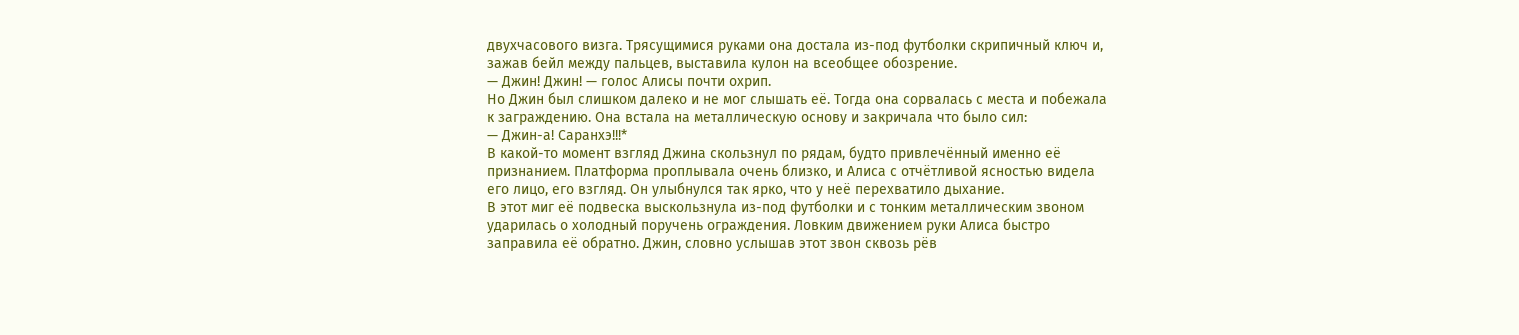двухчасового визга. Трясущимися руками она достала из-под футболки скрипичный ключ и, зажав бейл между пальцев, выставила кулон на всеобщее обозрение.
— Джин! Джин! — голос Алисы почти охрип.
Но Джин был слишком далеко и не мог слышать её. Тогда она сорвалась с места и побежала к заграждению. Она встала на металлическую основу и закричала что было сил:
— Джин-а! Саранхэ!!!*
В какой-то момент взгляд Джина скользнул по рядам, будто привлечённый именно её признанием. Платформа проплывала очень близко, и Алиса с отчётливой ясностью видела его лицо, его взгляд. Он улыбнулся так ярко, что у неё перехватило дыхание.
В этот миг её подвеска выскользнула из-под футболки и с тонким металлическим звоном ударилась о холодный поручень ограждения. Ловким движением руки Алиса быстро заправила её обратно. Джин, словно услышав этот звон сквозь рёв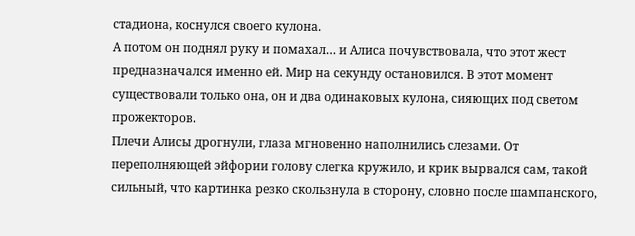стадиона, коснулся своего кулона.
А потом он поднял руку и помахал… и Алиса почувствовала, что этот жест предназначался именно ей. Мир на секунду остановился. В этот момент существовали только она, он и два одинаковых кулона, сияющих под светом прожекторов.
Плечи Алисы дрогнули, глаза мгновенно наполнились слезами. От переполняющей эйфории голову слегка кружило, и крик вырвался сам, такой сильный, что картинка резко скользнула в сторону, словно после шампанского,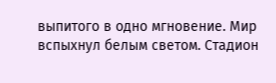выпитого в одно мгновение. Мир вспыхнул белым светом. Стадион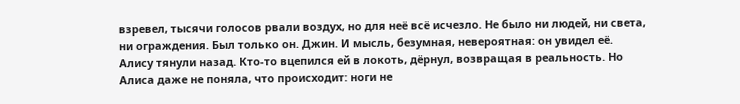взревел, тысячи голосов рвали воздух, но для неё всё исчезло. Не было ни людей, ни света, ни ограждения. Был только он. Джин. И мысль, безумная, невероятная: он увидел её.
Алису тянули назад. Кто-то вцепился ей в локоть, дёрнул, возвращая в реальность. Но Алиса даже не поняла, что происходит: ноги не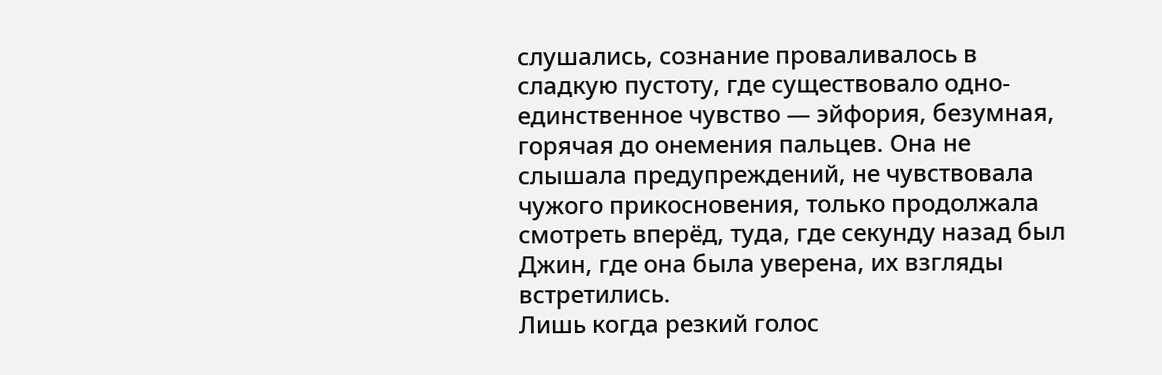слушались, сознание проваливалось в сладкую пустоту, где существовало одно-единственное чувство — эйфория, безумная, горячая до онемения пальцев. Она не слышала предупреждений, не чувствовала чужого прикосновения, только продолжала смотреть вперёд, туда, где секунду назад был Джин, где она была уверена, их взгляды встретились.
Лишь когда резкий голос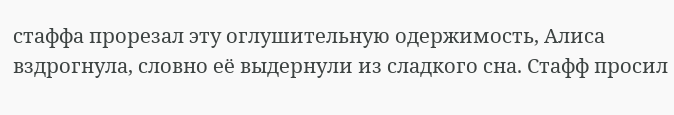стаффа прорезал эту оглушительную одержимость, Алиса вздрогнула, словно её выдернули из сладкого сна. Стафф просил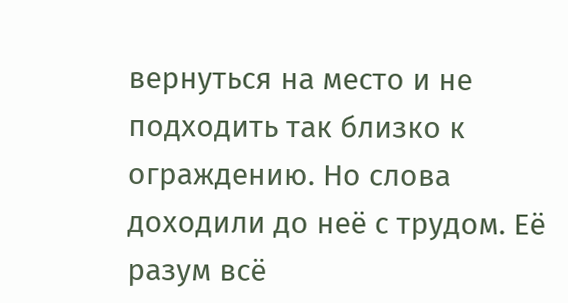вернуться на место и не подходить так близко к ограждению. Но слова доходили до неё с трудом. Её разум всё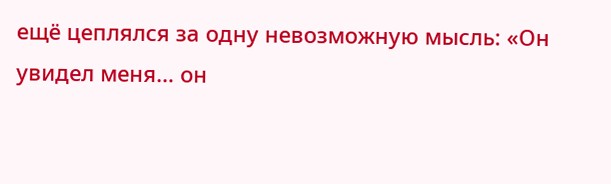ещё цеплялся за одну невозможную мысль: «Он увидел меня… он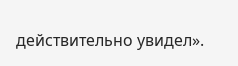действительно увидел».